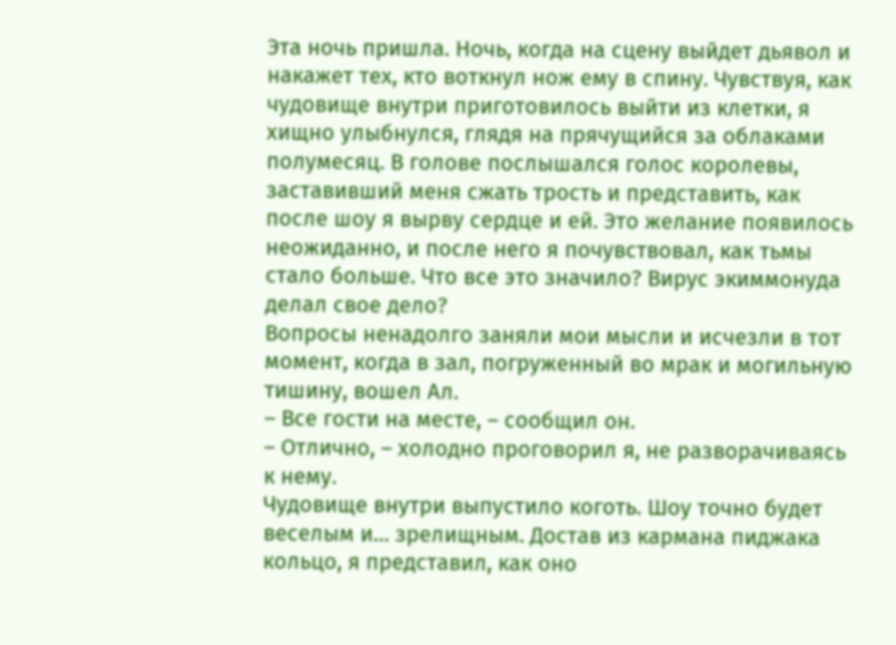Эта ночь пришла. Ночь, когда на сцену выйдет дьявол и накажет тех, кто воткнул нож ему в спину. Чувствуя, как чудовище внутри приготовилось выйти из клетки, я хищно улыбнулся, глядя на прячущийся за облаками полумесяц. В голове послышался голос королевы, заставивший меня сжать трость и представить, как после шоу я вырву сердце и ей. Это желание появилось неожиданно, и после него я почувствовал, как тьмы стало больше. Что все это значило? Вирус экиммонуда делал свое дело?
Вопросы ненадолго заняли мои мысли и исчезли в тот момент, когда в зал, погруженный во мрак и могильную тишину, вошел Ал.
– Все гости на месте, – сообщил он.
– Отлично, – холодно проговорил я, не разворачиваясь к нему.
Чудовище внутри выпустило коготь. Шоу точно будет веселым и… зрелищным. Достав из кармана пиджака кольцо, я представил, как оно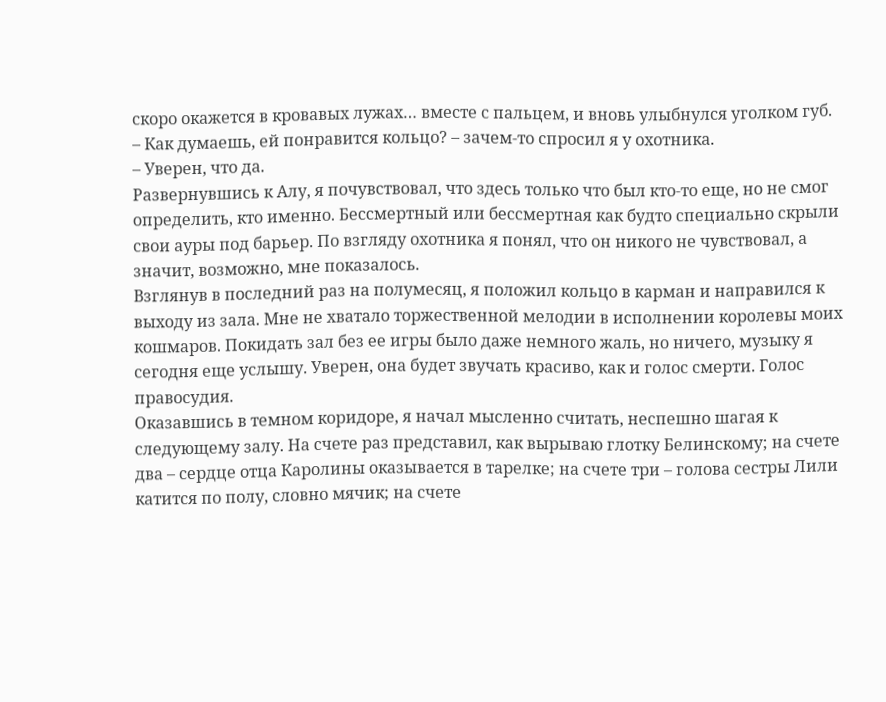скоро окажется в кровавых лужах… вместе с пальцем, и вновь улыбнулся уголком губ.
– Как думаешь, ей понравится кольцо? – зачем-то спросил я у охотника.
– Уверен, что да.
Развернувшись к Алу, я почувствовал, что здесь только что был кто-то еще, но не смог определить, кто именно. Бессмертный или бессмертная как будто специально скрыли свои ауры под барьер. По взгляду охотника я понял, что он никого не чувствовал, а значит, возможно, мне показалось.
Взглянув в последний раз на полумесяц, я положил кольцо в карман и направился к выходу из зала. Мне не хватало торжественной мелодии в исполнении королевы моих кошмаров. Покидать зал без ее игры было даже немного жаль, но ничего, музыку я сегодня еще услышу. Уверен, она будет звучать красиво, как и голос смерти. Голос правосудия.
Оказавшись в темном коридоре, я начал мысленно считать, неспешно шагая к следующему залу. На счете раз представил, как вырываю глотку Белинскому; на счете два – сердце отца Каролины оказывается в тарелке; на счете три – голова сестры Лили катится по полу, словно мячик; на счете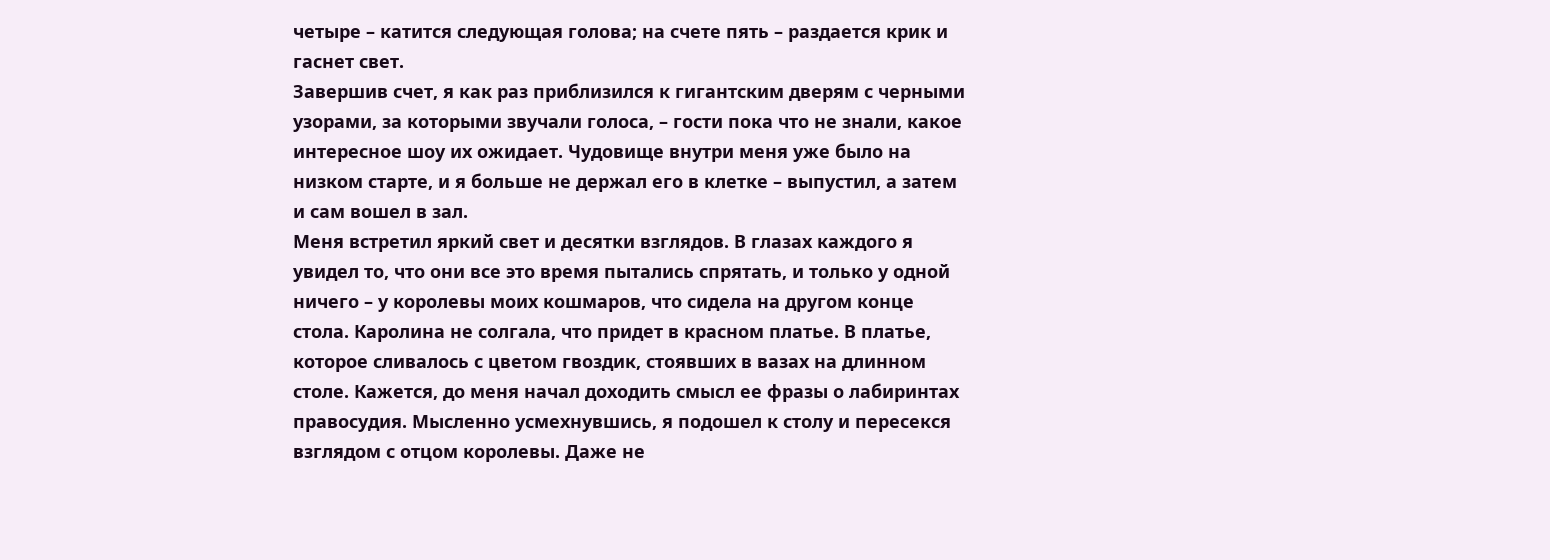четыре – катится следующая голова; на счете пять – раздается крик и гаснет свет.
Завершив счет, я как раз приблизился к гигантским дверям с черными узорами, за которыми звучали голоса, – гости пока что не знали, какое интересное шоу их ожидает. Чудовище внутри меня уже было на низком старте, и я больше не держал его в клетке – выпустил, а затем и сам вошел в зал.
Меня встретил яркий свет и десятки взглядов. В глазах каждого я увидел то, что они все это время пытались спрятать, и только у одной ничего – у королевы моих кошмаров, что сидела на другом конце стола. Каролина не солгала, что придет в красном платье. В платье, которое сливалось с цветом гвоздик, стоявших в вазах на длинном столе. Кажется, до меня начал доходить смысл ее фразы о лабиринтах правосудия. Мысленно усмехнувшись, я подошел к столу и пересекся взглядом с отцом королевы. Даже не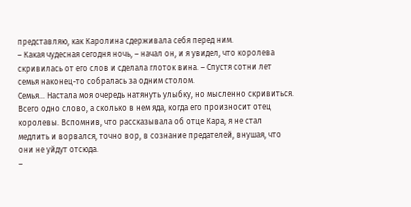представляю, как Каролина сдерживала себя перед ним.
– Какая чудесная сегодня ночь, – начал он, и я увидел, что королева скривилась от его слов и сделала глоток вина. – Спустя сотни лет семья наконец-то собралась за одним столом.
Семья… Настала моя очередь натянуть улыбку, но мысленно скривиться. Всего одно слово, а сколько в нем яда, когда его произносит отец королевы. Вспомнив, что рассказывала об отце Кара, я не стал медлить и ворвался, точно вор, в сознание предателей, внушая, что они не уйдут отсюда.
–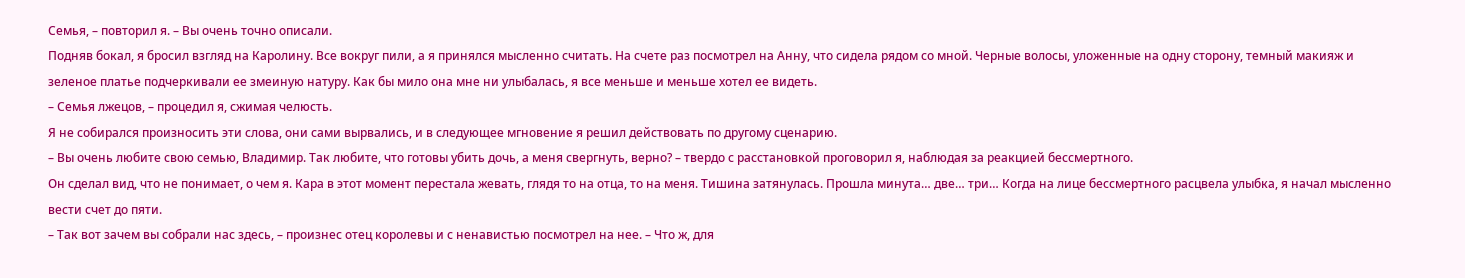Семья, – повторил я. – Вы очень точно описали.
Подняв бокал, я бросил взгляд на Каролину. Все вокруг пили, а я принялся мысленно считать. На счете раз посмотрел на Анну, что сидела рядом со мной. Черные волосы, уложенные на одну сторону, темный макияж и зеленое платье подчеркивали ее змеиную натуру. Как бы мило она мне ни улыбалась, я все меньше и меньше хотел ее видеть.
– Семья лжецов, – процедил я, сжимая челюсть.
Я не собирался произносить эти слова, они сами вырвались, и в следующее мгновение я решил действовать по другому сценарию.
– Вы очень любите свою семью, Владимир. Так любите, что готовы убить дочь, а меня свергнуть, верно? – твердо с расстановкой проговорил я, наблюдая за реакцией бессмертного.
Он сделал вид, что не понимает, о чем я. Кара в этот момент перестала жевать, глядя то на отца, то на меня. Тишина затянулась. Прошла минута… две… три… Когда на лице бессмертного расцвела улыбка, я начал мысленно вести счет до пяти.
– Так вот зачем вы собрали нас здесь, – произнес отец королевы и с ненавистью посмотрел на нее. – Что ж, для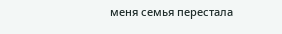меня семья перестала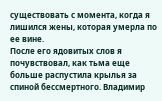существовать с момента, когда я лишился жены, которая умерла по ее вине.
После его ядовитых слов я почувствовал, как тьма еще больше распустила крылья за спиной бессмертного. Владимир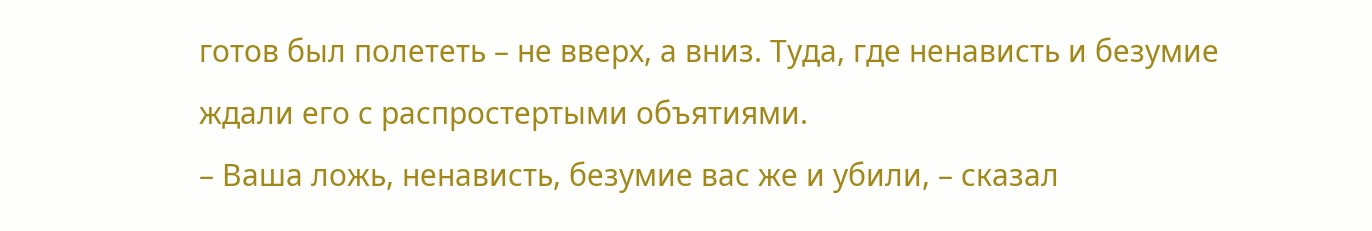готов был полететь – не вверх, а вниз. Туда, где ненависть и безумие ждали его с распростертыми объятиями.
– Ваша ложь, ненависть, безумие вас же и убили, – сказал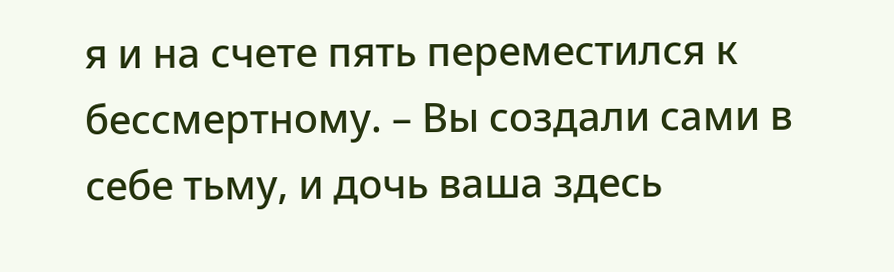я и на счете пять переместился к бессмертному. – Вы создали сами в себе тьму, и дочь ваша здесь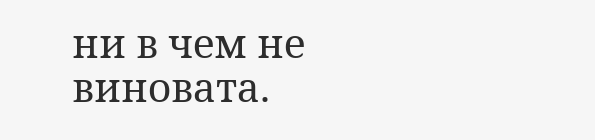ни в чем не виновата.